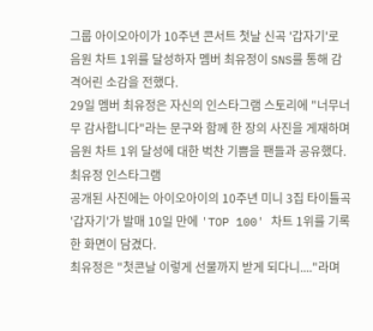그룹 아이오아이가 10주년 콘서트 첫날 신곡 '갑자기'로 음원 차트 1위를 달성하자 멤버 최유정이 SNS를 통해 감격어린 소감을 전했다.
29일 멤버 최유정은 자신의 인스타그램 스토리에 "너무너무 감사합니다"라는 문구와 함께 한 장의 사진을 게재하며 음원 차트 1위 달성에 대한 벅찬 기쁨을 팬들과 공유했다.
최유정 인스타그램
공개된 사진에는 아이오아이의 10주년 미니 3집 타이틀곡 '갑자기'가 발매 10일 만에 'TOP 100' 차트 1위를 기록한 화면이 담겼다.
최유정은 "첫콘날 이렇게 선물까지 받게 되다니...."라며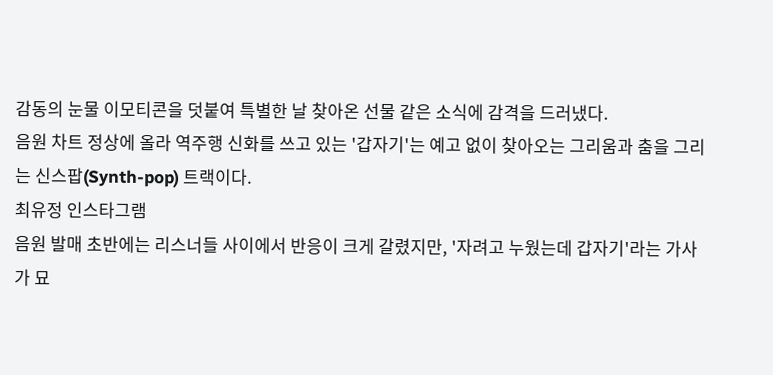감동의 눈물 이모티콘을 덧붙여 특별한 날 찾아온 선물 같은 소식에 감격을 드러냈다.
음원 차트 정상에 올라 역주행 신화를 쓰고 있는 '갑자기'는 예고 없이 찾아오는 그리움과 춤을 그리는 신스팝(Synth-pop) 트랙이다.
최유정 인스타그램
음원 발매 초반에는 리스너들 사이에서 반응이 크게 갈렸지만, '자려고 누웠는데 갑자기'라는 가사가 묘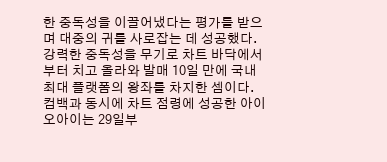한 중독성을 이끌어냈다는 평가를 받으며 대중의 귀를 사로잡는 데 성공했다.
강력한 중독성을 무기로 차트 바닥에서부터 치고 올라와 발매 10일 만에 국내 최대 플랫폼의 왕좌를 차지한 셈이다.
컴백과 동시에 차트 점령에 성공한 아이오아이는 29일부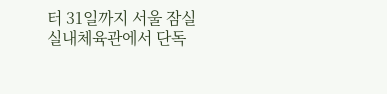터 31일까지 서울 잠실실내체육관에서 단독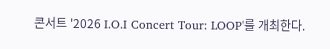콘서트 '2026 I.O.I Concert Tour: LOOP'를 개최한다.